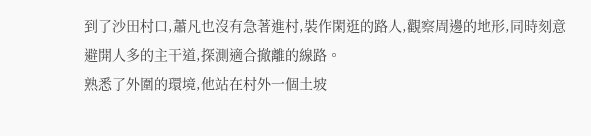到了沙田村口,蕭凡也沒有急著進村,裝作閑逛的路人,觀察周邊的地形,同時刻意避開人多的主干道,探測適合撤離的線路。
熟悉了外圍的環境,他站在村外一個土坡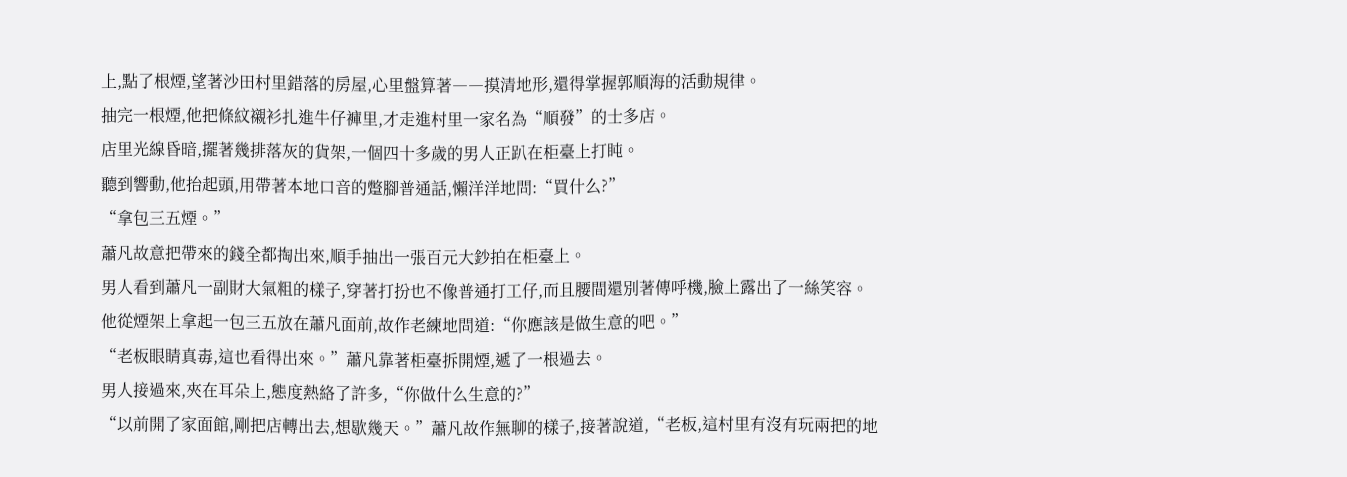上,點了根煙,望著沙田村里錯落的房屋,心里盤算著――摸清地形,還得掌握郭順海的活動規律。
抽完一根煙,他把條紋襯衫扎進牛仔褲里,才走進村里一家名為“順發”的士多店。
店里光線昏暗,擺著幾排落灰的貨架,一個四十多歲的男人正趴在柜臺上打盹。
聽到響動,他抬起頭,用帶著本地口音的蹩腳普通話,懶洋洋地問:“買什么?”
“拿包三五煙。”
蕭凡故意把帶來的錢全都掏出來,順手抽出一張百元大鈔拍在柜臺上。
男人看到蕭凡一副財大氣粗的樣子,穿著打扮也不像普通打工仔,而且腰間還別著傳呼機,臉上露出了一絲笑容。
他從煙架上拿起一包三五放在蕭凡面前,故作老練地問道:“你應該是做生意的吧。”
“老板眼睛真毒,這也看得出來。”蕭凡靠著柜臺拆開煙,遞了一根過去。
男人接過來,夾在耳朵上,態度熱絡了許多,“你做什么生意的?”
“以前開了家面館,剛把店轉出去,想歇幾天。”蕭凡故作無聊的樣子,接著說道,“老板,這村里有沒有玩兩把的地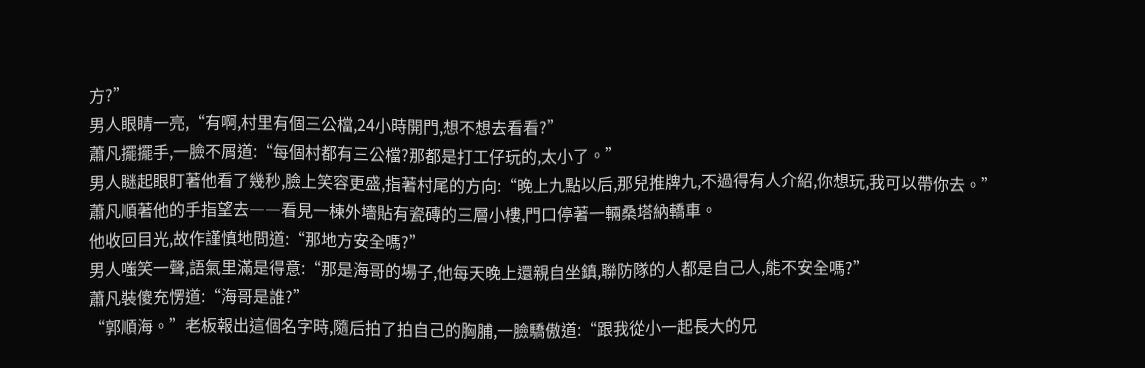方?”
男人眼睛一亮,“有啊,村里有個三公檔,24小時開門,想不想去看看?”
蕭凡擺擺手,一臉不屑道:“每個村都有三公檔?那都是打工仔玩的,太小了。”
男人瞇起眼盯著他看了幾秒,臉上笑容更盛,指著村尾的方向:“晚上九點以后,那兒推牌九,不過得有人介紹,你想玩,我可以帶你去。”
蕭凡順著他的手指望去――看見一棟外墻貼有瓷磚的三層小樓,門口停著一輛桑塔納轎車。
他收回目光,故作謹慎地問道:“那地方安全嗎?”
男人嗤笑一聲,語氣里滿是得意:“那是海哥的場子,他每天晚上還親自坐鎮,聯防隊的人都是自己人,能不安全嗎?”
蕭凡裝傻充愣道:“海哥是誰?”
“郭順海。”老板報出這個名字時,隨后拍了拍自己的胸脯,一臉驕傲道:“跟我從小一起長大的兄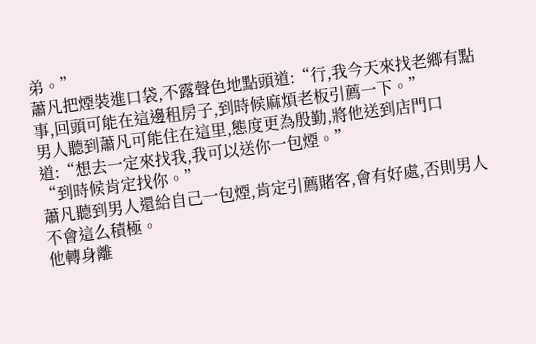弟。”
蕭凡把煙裝進口袋,不露聲色地點頭道:“行,我今天來找老鄉有點事,回頭可能在這邊租房子,到時候麻煩老板引薦一下。”
男人聽到蕭凡可能住在這里,態度更為殷勤,將他送到店門口道:“想去一定來找我,我可以送你一包煙。”
“到時候肯定找你。”
蕭凡聽到男人還給自己一包煙,肯定引薦賭客,會有好處,否則男人不會這么積極。
他轉身離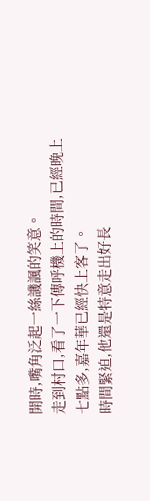開時,嘴角泛起一絲譏諷的笑意。
走到村口,看了一下傳呼機上的時間,已經晚上七點多,嘉年華已經快上客了。
時間緊迫,他還是特意走出好長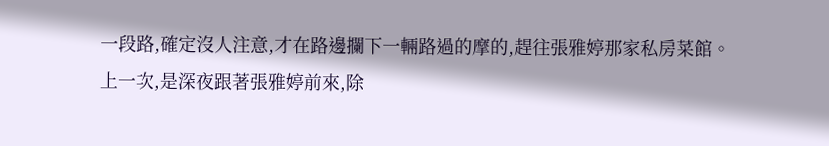一段路,確定沒人注意,才在路邊攔下一輛路過的摩的,趕往張雅婷那家私房菜館。
上一次,是深夜跟著張雅婷前來,除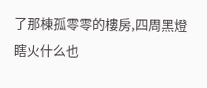了那棟孤零零的樓房,四周黑燈瞎火什么也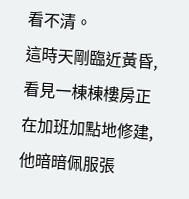看不清。
這時天剛臨近黃昏,看見一棟棟樓房正在加班加點地修建,他暗暗佩服張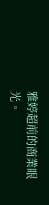雅婷超前的商業眼光。